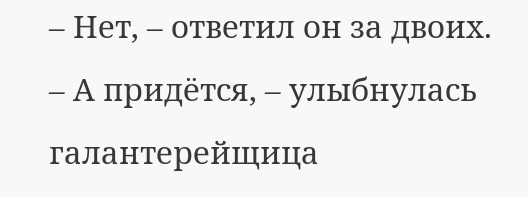– Нет, – ответил он за двоих.
– А придётся, – улыбнулась галантерейщица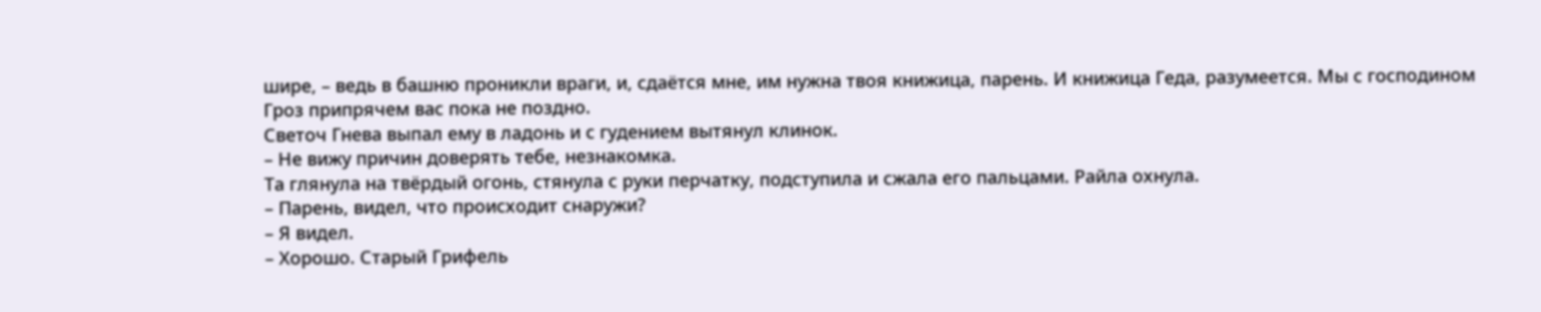шире, – ведь в башню проникли враги, и, сдаётся мне, им нужна твоя книжица, парень. И книжица Геда, разумеется. Мы с господином Гроз припрячем вас пока не поздно.
Светоч Гнева выпал ему в ладонь и с гудением вытянул клинок.
– Не вижу причин доверять тебе, незнакомка.
Та глянула на твёрдый огонь, стянула с руки перчатку, подступила и сжала его пальцами. Райла охнула.
– Парень, видел, что происходит снаружи?
– Я видел.
– Хорошо. Старый Грифель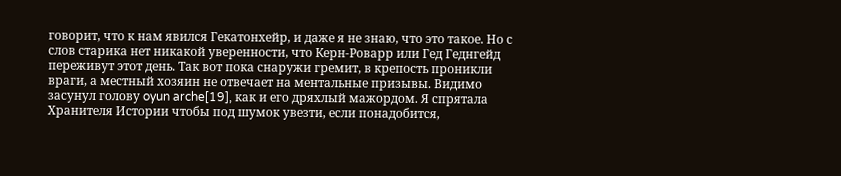говорит, что к нам явился Гекатонхейр, и даже я не знаю, что это такое. Но с слов старика нет никакой уверенности, что Керн-Роварр или Гед Геднгейд переживут этот день. Так вот пока снаружи гремит, в крепость проникли враги, а местный хозяин не отвечает на ментальные призывы. Видимо засунул голову oyun arche[19], как и его дряхлый мажордом. Я спрятала Хранителя Истории чтобы под шумок увезти, если понадобится,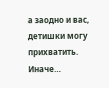а заодно и вас, детишки могу прихватить. Иначе…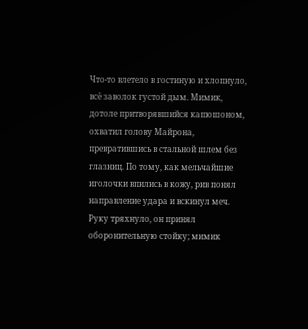Что-то влетело в гостиную и хлопнуло, всё заволок густой дым. Мимик, дотоле притворявшийся капюшоном, охватил голову Майрона, превратившись в стальной шлем без глазниц. По тому, как мельчайшие иголочки впились в кожу, рив понял направление удара и вскинул меч. Руку тряхнуло, он принял оборонительную стойку; мимик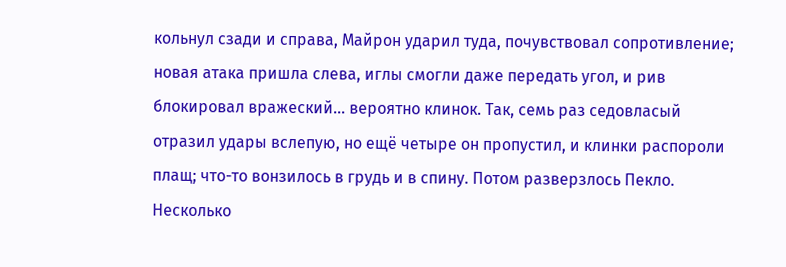кольнул сзади и справа, Майрон ударил туда, почувствовал сопротивление; новая атака пришла слева, иглы смогли даже передать угол, и рив блокировал вражеский… вероятно клинок. Так, семь раз седовласый отразил удары вслепую, но ещё четыре он пропустил, и клинки распороли плащ; что-то вонзилось в грудь и в спину. Потом разверзлось Пекло.
Несколько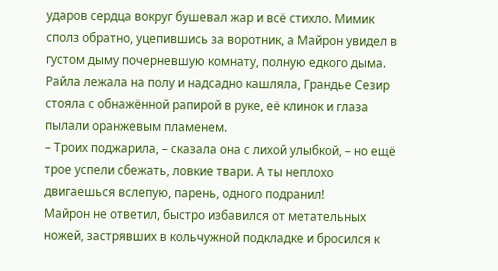ударов сердца вокруг бушевал жар и всё стихло. Мимик сполз обратно, уцепившись за воротник, а Майрон увидел в густом дыму почерневшую комнату, полную едкого дыма. Райла лежала на полу и надсадно кашляла, Грандье Сезир стояла с обнажённой рапирой в руке, её клинок и глаза пылали оранжевым пламенем.
– Троих поджарила, – сказала она с лихой улыбкой, – но ещё трое успели сбежать, ловкие твари. А ты неплохо двигаешься вслепую, парень, одного подранил!
Майрон не ответил, быстро избавился от метательных ножей, застрявших в кольчужной подкладке и бросился к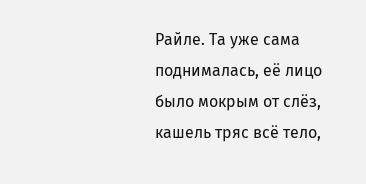Райле. Та уже сама поднималась, её лицо было мокрым от слёз, кашель тряс всё тело,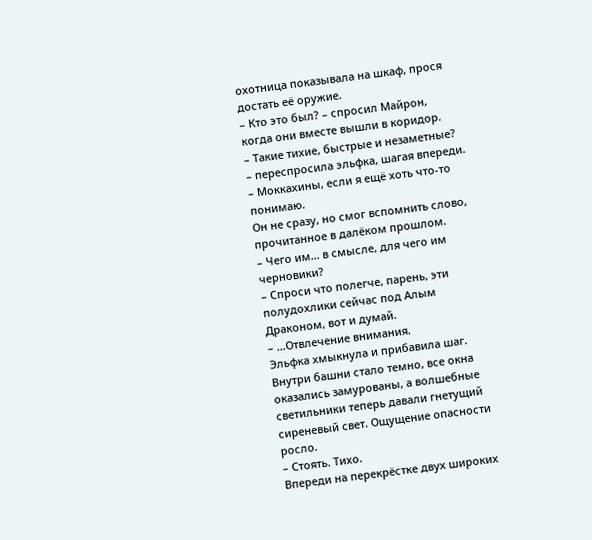охотница показывала на шкаф, прося достать её оружие.
– Кто это был? – спросил Майрон, когда они вместе вышли в коридор.
– Такие тихие, быстрые и незаметные? – переспросила эльфка, шагая впереди. – Моккахины, если я ещё хоть что-то понимаю.
Он не сразу, но смог вспомнить слово, прочитанное в далёком прошлом.
– Чего им… в смысле, для чего им черновики?
– Спроси что полегче, парень, эти полудохлики сейчас под Алым Драконом, вот и думай.
– …Отвлечение внимания.
Эльфка хмыкнула и прибавила шаг.
Внутри башни стало темно, все окна оказались замурованы, а волшебные светильники теперь давали гнетущий сиреневый свет. Ощущение опасности росло.
– Стоять. Тихо.
Впереди на перекрёстке двух широких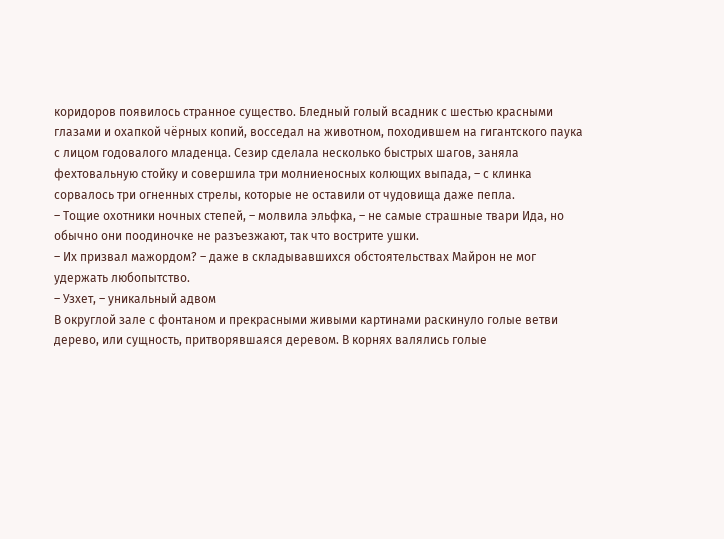коридоров появилось странное существо. Бледный голый всадник с шестью красными глазами и охапкой чёрных копий, восседал на животном, походившем на гигантского паука с лицом годовалого младенца. Сезир сделала несколько быстрых шагов, заняла фехтовальную стойку и совершила три молниеносных колющих выпада, – с клинка сорвалось три огненных стрелы, которые не оставили от чудовища даже пепла.
– Тощие охотники ночных степей, – молвила эльфка, – не самые страшные твари Ида, но обычно они поодиночке не разъезжают, так что вострите ушки.
– Их призвал мажордом? – даже в складывавшихся обстоятельствах Майрон не мог удержать любопытство.
– Узхет, – уникальный адвом
В округлой зале с фонтаном и прекрасными живыми картинами раскинуло голые ветви дерево, или сущность, притворявшаяся деревом. В корнях валялись голые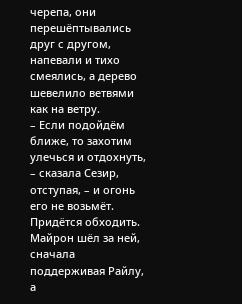черепа, они перешёптывались друг с другом, напевали и тихо смеялись, а дерево шевелило ветвями как на ветру.
– Если подойдём ближе, то захотим улечься и отдохнуть, – сказала Сезир, отступая, – и огонь его не возьмёт. Придётся обходить.
Майрон шёл за ней, сначала поддерживая Райлу, а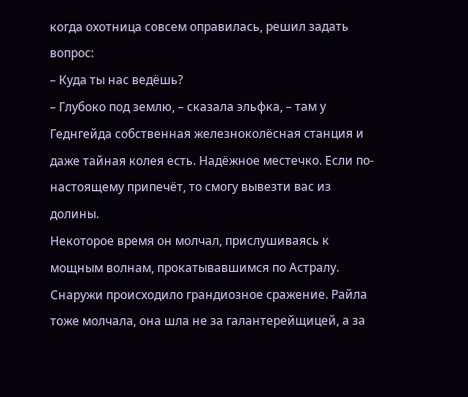когда охотница совсем оправилась, решил задать вопрос:
– Куда ты нас ведёшь?
– Глубоко под землю, – сказала эльфка, – там у Геднгейда собственная железноколёсная станция и даже тайная колея есть. Надёжное местечко. Если по-настоящему припечёт, то смогу вывезти вас из долины.
Некоторое время он молчал, прислушиваясь к мощным волнам, прокатывавшимся по Астралу. Снаружи происходило грандиозное сражение. Райла тоже молчала, она шла не за галантерейщицей, а за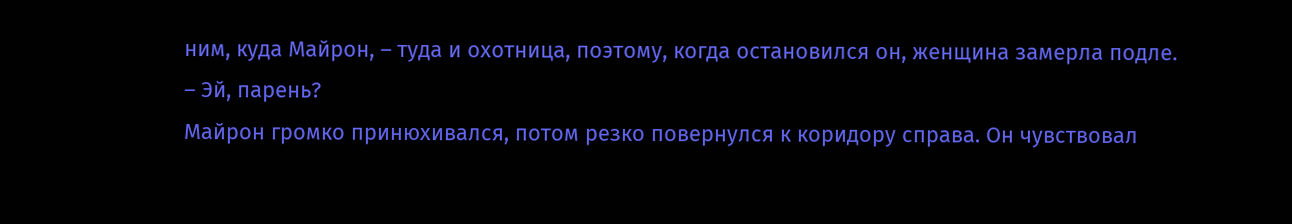ним, куда Майрон, – туда и охотница, поэтому, когда остановился он, женщина замерла подле.
– Эй, парень?
Майрон громко принюхивался, потом резко повернулся к коридору справа. Он чувствовал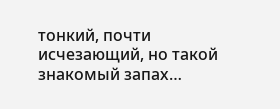тонкий, почти исчезающий, но такой знакомый запах…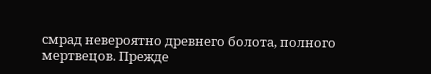смрад невероятно древнего болота, полного мертвецов. Прежде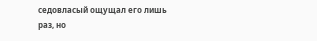седовласый ощущал его лишь раз, но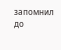запомнил до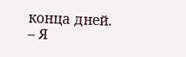конца дней.
– Я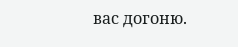вас догоню.